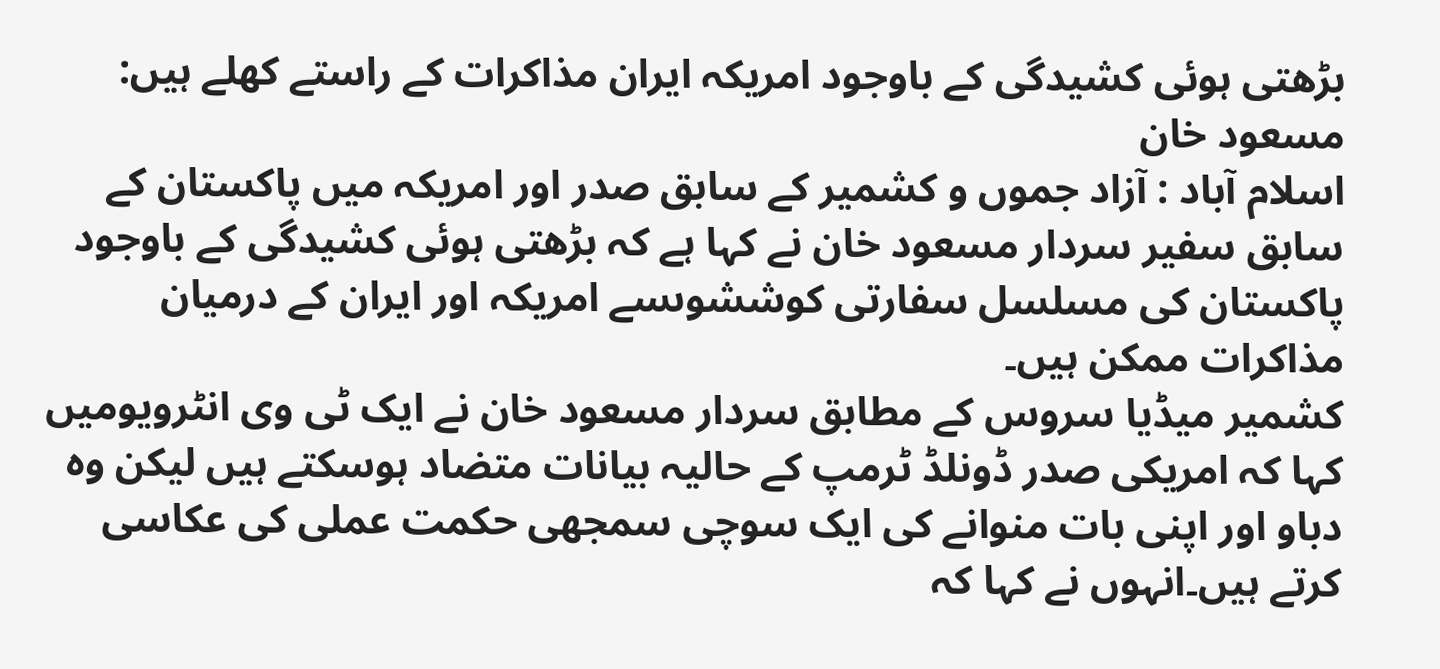بڑھتی ہوئی کشیدگی کے باوجود امریکہ ایران مذاکرات کے راستے کھلے ہیں: مسعود خان
اسلام آباد : آزاد جموں و کشمیر کے سابق صدر اور امریکہ میں پاکستان کے سابق سفیر سردار مسعود خان نے کہا ہے کہ بڑھتی ہوئی کشیدگی کے باوجود پاکستان کی مسلسل سفارتی کوششوںسے امریکہ اور ایران کے درمیان مذاکرات ممکن ہیں۔
کشمیر میڈیا سروس کے مطابق سردار مسعود خان نے ایک ٹی وی انٹرویومیں کہا کہ امریکی صدر ڈونلڈ ٹرمپ کے حالیہ بیانات متضاد ہوسکتے ہیں لیکن وہ دباو اور اپنی بات منوانے کی ایک سوچی سمجھی حکمت عملی کی عکاسی کرتے ہیں۔انہوں نے کہا کہ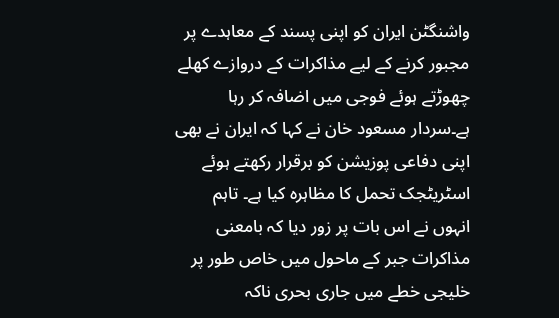واشنگٹن ایران کو اپنی پسند کے معاہدے پر مجبور کرنے کے لیے مذاکرات کے دروازے کھلے چھوڑتے ہوئے فوجی میں اضافہ کر رہا ہے۔سردار مسعود خان نے کہا کہ ایران نے بھی اپنی دفاعی پوزیشن کو برقرار رکھتے ہوئے اسٹریٹجک تحمل کا مظاہرہ کیا ہے۔ تاہم انہوں نے اس بات پر زور دیا کہ بامعنی مذاکرات جبر کے ماحول میں خاص طور پر خلیجی خطے میں جاری بحری ناکہ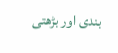بندی اور بڑھتی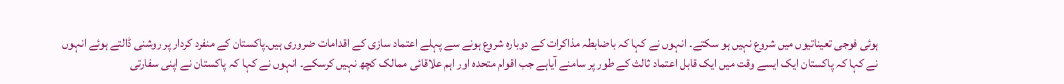ہوئی فوجی تعیناتیوں میں شروع نہیں ہو سکتے۔ انہوں نے کہا کہ باضابطہ مذاکرات کے دوبارہ شروع ہونے سے پہلے اعتماد سازی کے اقدامات ضروری ہیں۔پاکستان کے منفرد کردار پر روشنی ڈالتے ہوئے انہوں نے کہا کہ پاکستان ایک ایسے وقت میں ایک قابل اعتماد ثالث کے طور پر سامنے آیاہے جب اقوام متحدہ اور اہم علاقائی ممالک کچھ نہیں کرسکے۔ انہوں نے کہا کہ پاکستان نے اپنی سفارتی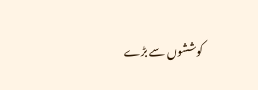کوششوں سے بڑے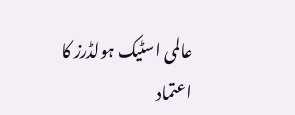عالمی اسٹیک ہولڈرز کا اعتماد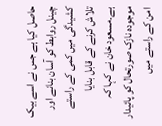حاصل کیا ہے جس نے اسے بیک چینل روابط کو آسان بنانے اور کشیدگی میں کمی کے راستے تلاش کرنے کے قابل بنایا ہے۔مسعود خان نے کہا کہ موجودہ نازک صورتحال کو پائیدار امن کے راستے میں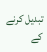تبدیل کرنے کے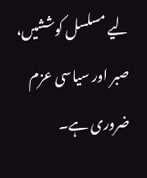لیے مسلسل کوششیں، صبر اور سیاسی عزم ضروری ہے۔